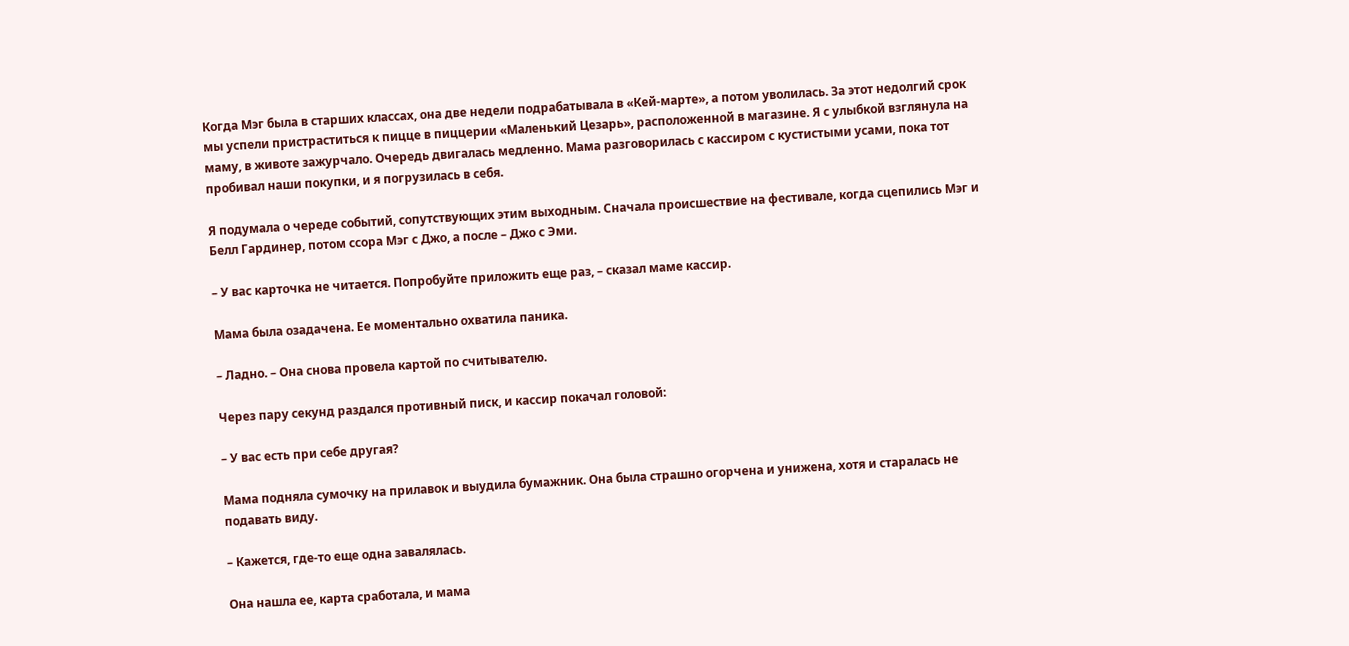Когда Мэг была в старших классах, она две недели подрабатывала в «Кей-марте», а потом уволилась. За этот недолгий срок мы успели пристраститься к пицце в пиццерии «Маленький Цезарь», расположенной в магазине. Я с улыбкой взглянула на маму, в животе зажурчало. Очередь двигалась медленно. Мама разговорилась с кассиром с кустистыми усами, пока тот пробивал наши покупки, и я погрузилась в себя.

Я подумала о череде событий, сопутствующих этим выходным. Сначала происшествие на фестивале, когда сцепились Мэг и Белл Гардинер, потом ссора Мэг с Джо, а после – Джо с Эми.

– У вас карточка не читается. Попробуйте приложить еще раз, – сказал маме кассир.

Мама была озадачена. Ее моментально охватила паника.

– Ладно. – Она снова провела картой по считывателю.

Через пару секунд раздался противный писк, и кассир покачал головой:

– У вас есть при себе другая?

Мама подняла сумочку на прилавок и выудила бумажник. Она была страшно огорчена и унижена, хотя и старалась не подавать виду.

– Кажется, где-то еще одна завалялась.

Она нашла ее, карта сработала, и мама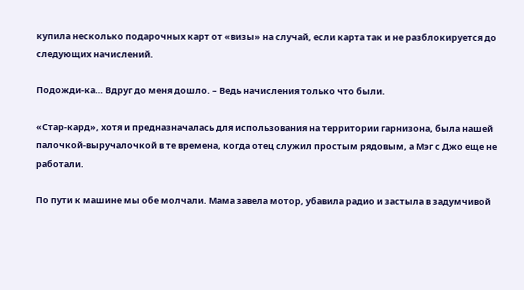купила несколько подарочных карт от «визы» на случай, если карта так и не разблокируется до следующих начислений.

Подожди-ка… Вдруг до меня дошло. – Ведь начисления только что были.

«Стар-кард», хотя и предназначалась для использования на территории гарнизона, была нашей палочкой-выручалочкой в те времена, когда отец служил простым рядовым, а Мэг с Джо еще не работали.

По пути к машине мы обе молчали. Мама завела мотор, убавила радио и застыла в задумчивой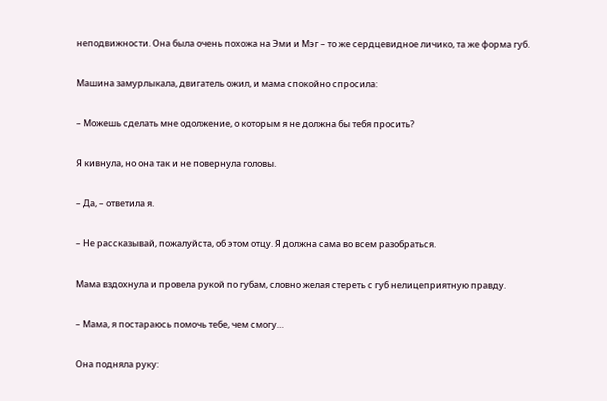неподвижности. Она была очень похожа на Эми и Мэг – то же сердцевидное личико, та же форма губ.

Машина замурлыкала, двигатель ожил, и мама спокойно спросила:

– Можешь сделать мне одолжение, о которым я не должна бы тебя просить?

Я кивнула, но она так и не повернула головы.

– Да, – ответила я.

– Не рассказывай, пожалуйста, об этом отцу. Я должна сама во всем разобраться.

Мама вздохнула и провела рукой по губам, словно желая стереть с губ нелицеприятную правду.

– Мама, я постараюсь помочь тебе, чем смогу…

Она подняла руку: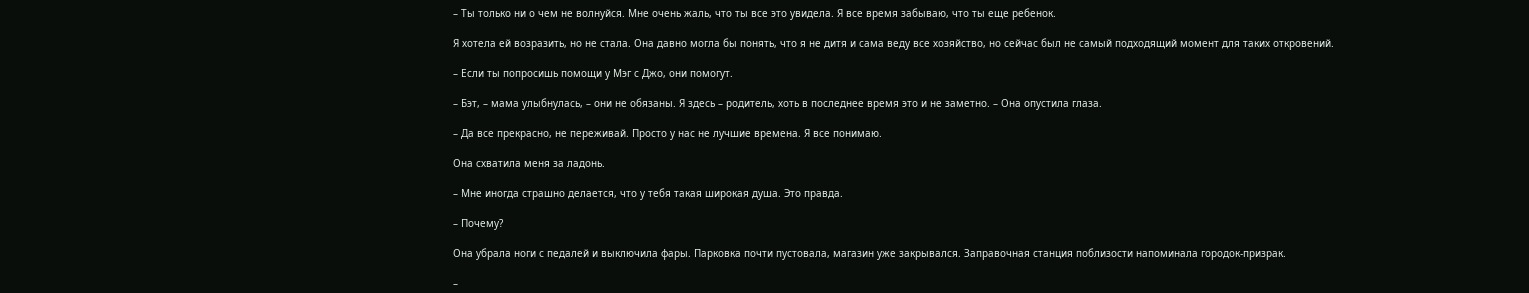– Ты только ни о чем не волнуйся. Мне очень жаль, что ты все это увидела. Я все время забываю, что ты еще ребенок.

Я хотела ей возразить, но не стала. Она давно могла бы понять, что я не дитя и сама веду все хозяйство, но сейчас был не самый подходящий момент для таких откровений.

– Если ты попросишь помощи у Мэг с Джо, они помогут.

– Бэт, – мама улыбнулась, – они не обязаны. Я здесь – родитель, хоть в последнее время это и не заметно. – Она опустила глаза.

– Да все прекрасно, не переживай. Просто у нас не лучшие времена. Я все понимаю.

Она схватила меня за ладонь.

– Мне иногда страшно делается, что у тебя такая широкая душа. Это правда.

– Почему?

Она убрала ноги с педалей и выключила фары. Парковка почти пустовала, магазин уже закрывался. Заправочная станция поблизости напоминала городок-призрак.

–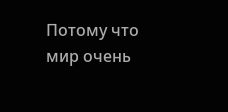Потому что мир очень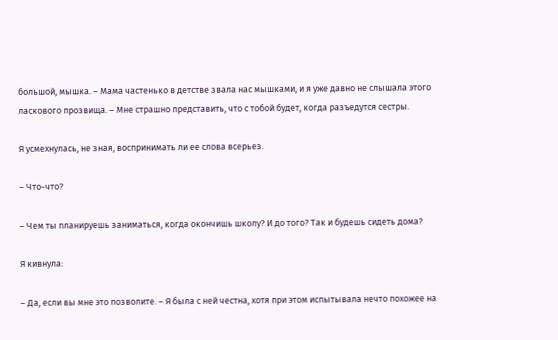большой, мышка. – Мама частенько в детстве звала нас мышками, и я уже давно не слышала этого ласкового прозвища. – Мне страшно представить, что с тобой будет, когда разъедутся сестры.

Я усмехнулась, не зная, воспринимать ли ее слова всерьез.

– Что-что?

– Чем ты планируешь заниматься, когда окончишь школу? И до того? Так и будешь сидеть дома?

Я кивнула:

– Да, если вы мне это позволите. – Я была с ней честна, хотя при этом испытывала нечто похожее на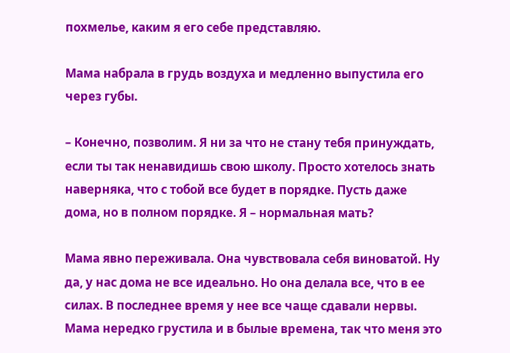похмелье, каким я его себе представляю.

Мама набрала в грудь воздуха и медленно выпустила его через губы.

– Конечно, позволим. Я ни за что не стану тебя принуждать, если ты так ненавидишь свою школу. Просто хотелось знать наверняка, что с тобой все будет в порядке. Пусть даже дома, но в полном порядке. Я – нормальная мать?

Мама явно переживала. Она чувствовала себя виноватой. Ну да, у нас дома не все идеально. Но она делала все, что в ее силах. В последнее время у нее все чаще сдавали нервы. Мама нередко грустила и в былые времена, так что меня это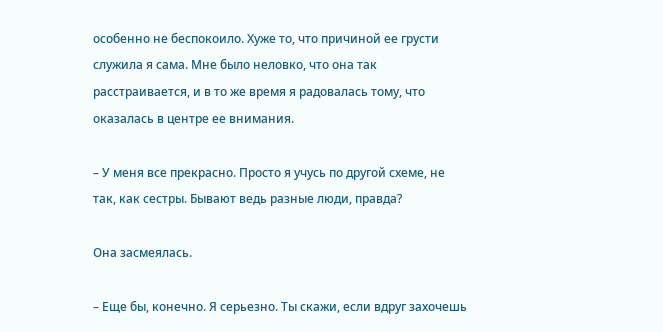особенно не беспокоило. Хуже то, что причиной ее грусти служила я сама. Мне было неловко, что она так расстраивается, и в то же время я радовалась тому, что оказалась в центре ее внимания.

– У меня все прекрасно. Просто я учусь по другой схеме, не так, как сестры. Бывают ведь разные люди, правда?

Она засмеялась.

– Еще бы, конечно. Я серьезно. Ты скажи, если вдруг захочешь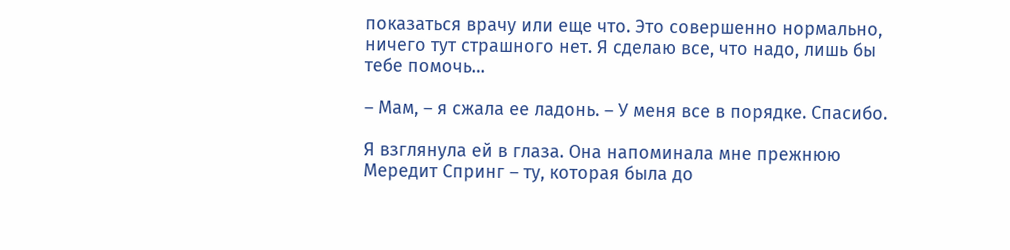показаться врачу или еще что. Это совершенно нормально, ничего тут страшного нет. Я сделаю все, что надо, лишь бы тебе помочь…

– Мам, – я сжала ее ладонь. – У меня все в порядке. Спасибо.

Я взглянула ей в глаза. Она напоминала мне прежнюю Мередит Спринг – ту, которая была до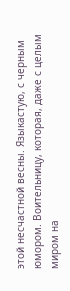этой несчастной весны. Языкастую, с черным юмором. Воительницу, которая, даже с целым миром на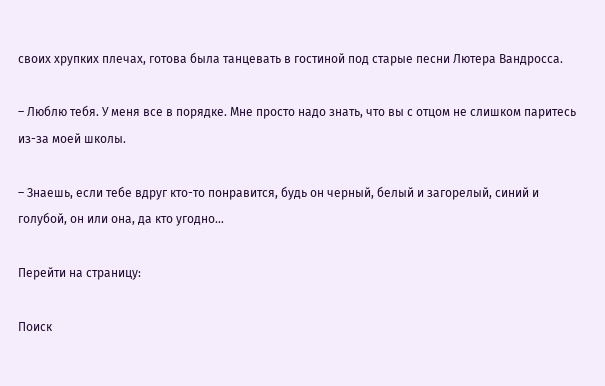своих хрупких плечах, готова была танцевать в гостиной под старые песни Лютера Вандросса.

– Люблю тебя. У меня все в порядке. Мне просто надо знать, что вы с отцом не слишком паритесь из-за моей школы.

– Знаешь, если тебе вдруг кто-то понравится, будь он черный, белый и загорелый, синий и голубой, он или она, да кто угодно…

Перейти на страницу:

Поиск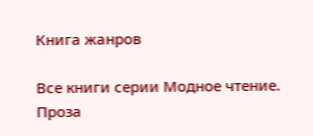Книга жанров

Все книги серии Модное чтение. Проза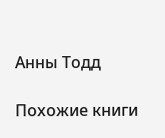Анны Тодд

Похожие книги